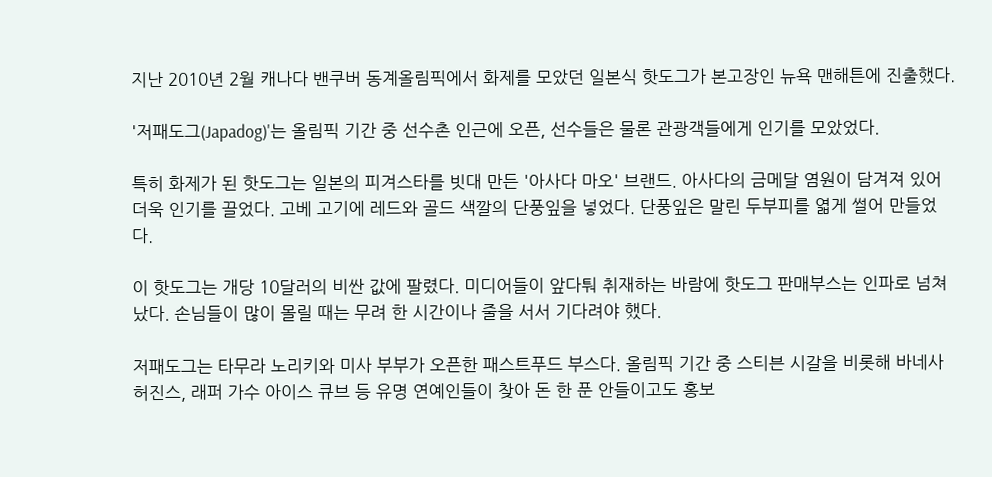지난 2010년 2월 캐나다 밴쿠버 동계올림픽에서 화제를 모았던 일본식 핫도그가 본고장인 뉴욕 맨해튼에 진출했다.

'저패도그(Japadog)'는 올림픽 기간 중 선수촌 인근에 오픈, 선수들은 물론 관광객들에게 인기를 모았었다.

특히 화제가 된 핫도그는 일본의 피겨스타를 빗대 만든 '아사다 마오' 브랜드. 아사다의 금메달 염원이 담겨져 있어 더욱 인기를 끌었다. 고베 고기에 레드와 골드 색깔의 단풍잎을 넣었다. 단풍잎은 말린 두부피를 엷게 썰어 만들었다.

이 핫도그는 개당 10달러의 비싼 값에 팔렸다. 미디어들이 앞다퉈 취재하는 바람에 핫도그 판매부스는 인파로 넘쳐났다. 손님들이 많이 몰릴 때는 무려 한 시간이나 줄을 서서 기다려야 했다.

저패도그는 타무라 노리키와 미사 부부가 오픈한 패스트푸드 부스다. 올림픽 기간 중 스티븐 시갈을 비롯해 바네사 허진스, 래퍼 가수 아이스 큐브 등 유명 연예인들이 찾아 돈 한 푼 안들이고도 홍보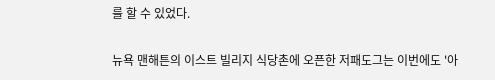를 할 수 있었다.

뉴욕 맨해튼의 이스트 빌리지 식당촌에 오픈한 저패도그는 이번에도 '아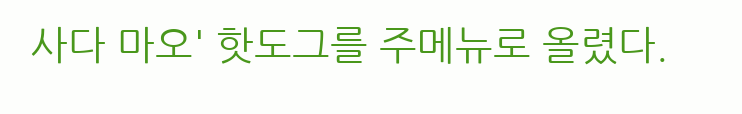사다 마오' 핫도그를 주메뉴로 올렸다.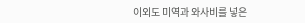이외도 미역과 와사비를 넣은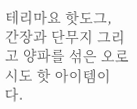테리마요 핫도그, 간장과 단무지 그리고 양파를 섞은 오로시도 핫 아이템이다.